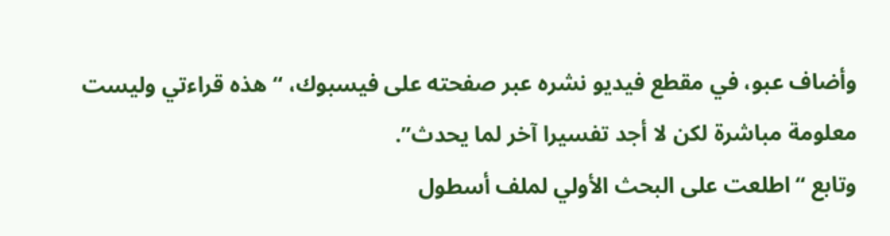وأضاف عبو، في مقطع فيديو نشره عبر صفحته على فيسبوك، “هذه قراءتي وليست معلومة مباشرة لكن لا أجد تفسيرا آخر لما يحدث”.
وتابع “اطلعت على البحث الأولي لملف أسطول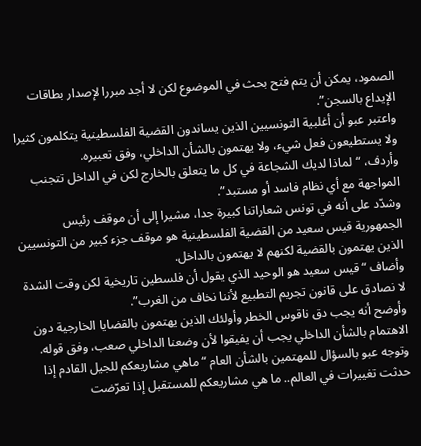الصمود، يمكن أن يتم فتح بحث في الموضوع لكن لا أجد مبررا لإصدار بطاقات الإيداع بالسجن”.
واعتبر عبو أن أغلبية التونسيين الذين يساندون القضية الفلسطينية يتكلمون كثيرا ولا يستطيعون فعل شيء، ولا يهتمون بالشأن الداخلي، وفق تعبيره.
وأردف، “لماذا لديك الشجاعة في كل ما يتعلق بالخارج لكن في الداخل تتجنب المواجهة مع أي نظام فاسد أو مستبد”.
وشدّد على أنه في تونس شعاراتنا كبيرة جدا، مشيرا إلى أن موقف رئيس الجمهورية قيس سعيد من القضية الفلسطينية هو موقف جزء كبير من التونسيين الذين يهتمون بالقضية لكنهم لا يهتمون بالداخل.
وأضاف “قيس سعيد هو الوحيد الذي يقول أن فلسطين تاريخية لكن وقت الشدة لا نصادق على قانون تجريم التطبيع لأننا نخاف من الغرب”.
وأوضح أنه يجب دق ناقوس الخطر وأولئك الذين يهتمون بالقضايا الخارجية دون الاهتمام بالشأن الداخلي يجب أن يفيقوا لأن وضعنا الداخلي صعب، وفق قوله.
وتوجه عبو بالسؤال للمهتمين بالشأن العام “ماهي مشاريعكم للجيل القادم إذا حدثت تغييرات في العالم.. ما هي مشاريعكم للمستقبل إذا تعرّضت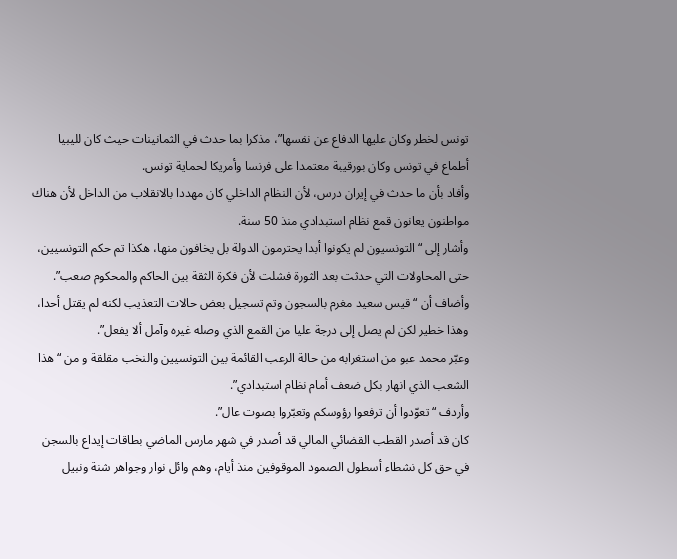تونس لخطر وكان عليها الدفاع عن نفسها”، مذكرا بما حدث في الثمانينات حيث كان لليبيا أطماع في تونس وكان بورقيبة معتمدا على فرنسا وأمريكا لحماية تونس.
وأفاد بأن ما حدث في إيران درس، لأن النظام الداخلي كان مهددا بالانقلاب من الداخل لأن هناك مواطنون يعانون قمع نظام استبدادي منذ 50 سنة.
وأشار إلى “التونسيون لم يكونوا أبدا يحترمون الدولة بل يخافون منها، هكذا تم حكم التونسيين، حتى المحاولات التي حدثت بعد الثورة فشلت لأن فكرة الثقة بين الحاكم والمحكوم صعب”.
وأضاف أن “قيس سعيد مغرم بالسجون وتم تسجيل بعض حالات التعذيب لكنه لم يقتل أحدا، وهذا خطير لكن لم يصل إلى درجة عليا من القمع الذي وصله غيره وآمل ألا يفعل”.
وعبّر محمد عبو من استغرابه من حالة الرعب القائمة بين التونسيين والنخب مقلقة و من “هذا الشعب الذي انهار بكل ضعف أمام نظام استبدادي”.
وأردف “تعوّدوا أن ترفعوا رؤوسكم وتعبّروا بصوت عال”.
كان قد أصدر القطب القضائي المالي قد أصدر في شهر مارس الماضي بطاقات إيداع بالسجن في حق كل نشطاء أسطول الصمود الموقوفين منذ أيام، وهم وائل نوار وجواهر شنة ونبيل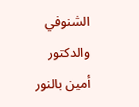الشنوفي والدكتور أمين بالنور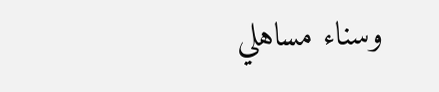وسناء مساهلي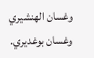وغسان الهنشيري وغسان بوغديري.